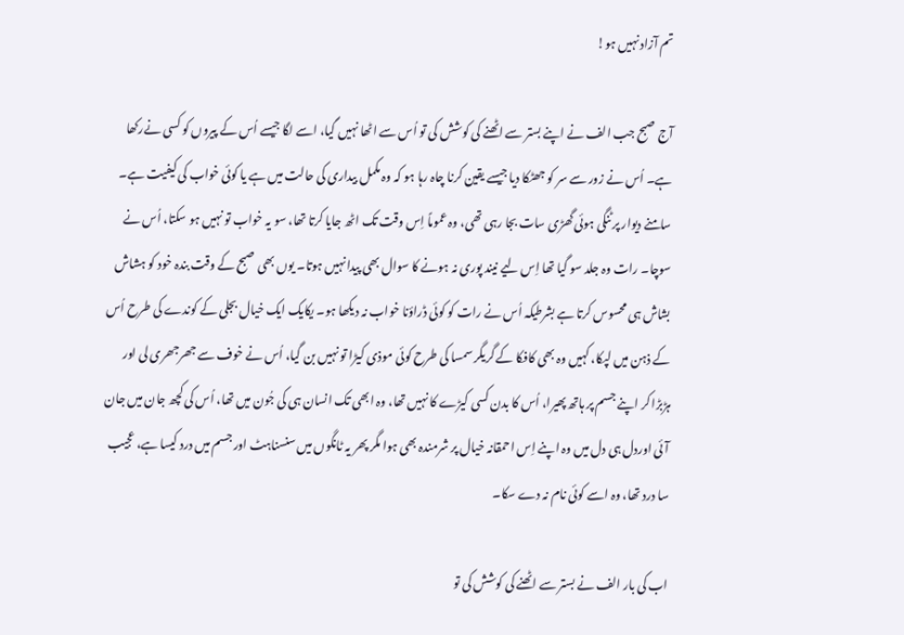تم آزاد نہیں ہو!

آج صبح جب الف نے اپنے بستر سے اٹھنے کی کوشش کی تو اُس سے اٹھا نہیں گیا، اسے لگا جیسے اُس کے پیروں کو کسی نےرکھا ہے۔ اُس نے زور سے سر کو جھٹکا دیا جیسے یقین کرنا چاہ رہا ہو کہ وہ مکمل بیداری کی حالت میں ہے یا کوئی خواب کی کیفیت ہے۔ سامنے دیوار پر ٹنگی ہوئی گھڑی سات بجا رہی تھی، وہ عموماً اِس وقت تک اٹھ جایا کرتا تھا، سو یہ خواب تو نہیں ہو سکتا، اُس نے سوچا۔ رات وہ جلد سو گیا تھا اِس لیے نیند پوری نہ ہونے کا سوال بھی پیدا نہیں ہوتا۔ یوں بھی صبح کے وقت بندہ خود کو ہشاش بشاش ہی محسوس کرتا ہے بشرطیکہ اُس نے رات کو کوئی ڈراؤنا خواب نہ دیکھا ہو۔ یکایک ایک خیال بجلی کے کوندے کی طرح اُس کے ذہن میں لپکا، کہیں وہ بھی کافکا کے گریگر سمسا کی طرح کوئی موذی کیڑا تو نہیں بن گیا، اُس نے خوف سے جھرجھری لی اور ہڑبڑا کر اپنے جسم پر ہاتھ پھیرا، اُس کا بدن کسی کیڑے کا نہیں تھا، وہ ابھی تک انسان ہی کی جُون میں تھا، اُس کی کچھ جان میں جان آئی اوردل ہی دل میں وہ اپنے اِس احمقانہ خیال پر شرمندہ بھی ہوا مگر پھر یہ ٹانگوں میں سنسناہٹ اور جسم میں درد کیسا ہے، عجیب سا درد تھا، وہ اسے کوئی نام نہ دے سکا۔

اب کی بار الف نے بستر سے اٹھنے کی کوشش کی تو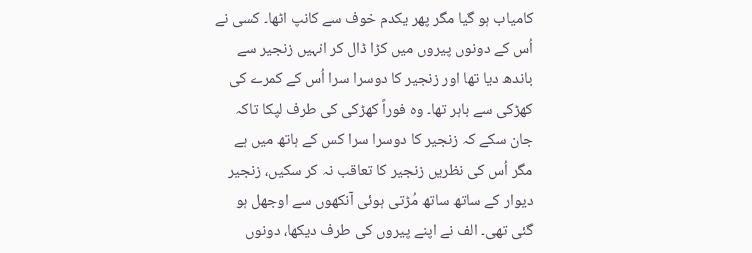کامیاب ہو گیا مگر پھر یکدم خوف سے کانپ اٹھا۔ کسی نے اُس کے دونوں پیروں میں کڑا ڈال کر انہیں زنجیر سے باندھ دیا تھا اور زنجیر کا دوسرا سرا اُس کے کمرے کی کھڑکی سے باہر تھا۔ وہ فوراً کھڑکی کی طرف لپکا تاکہ جان سکے کہ زنجیر کا دوسرا سرا کس کے ہاتھ میں ہے مگر اُس کی نظریں زنجیر کا تعاقب نہ کر سکیں، زنجیر دیوار کے ساتھ ساتھ مُڑتی ہوئی آنکھوں سے اوجھل ہو گئی تھی۔ الف نے اپنے پیروں کی طرف دیکھا، دونوں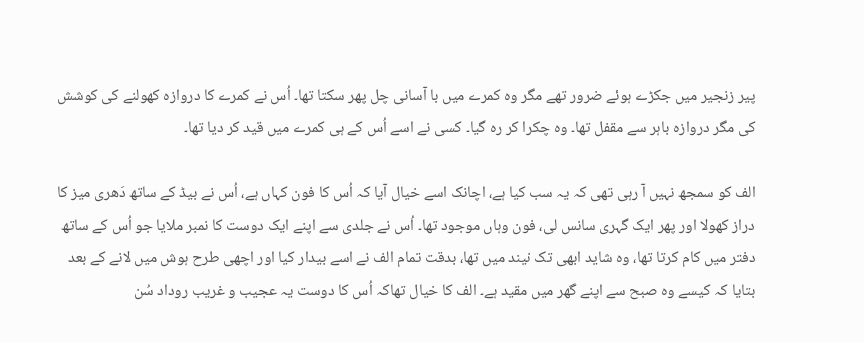پیر زنجیر میں جکڑے ہوئے ضرور تھے مگر وہ کمرے میں با آسانی چل پھر سکتا تھا۔ اُس نے کمرے کا دروازہ کھولنے کی کوشش کی مگر دروازہ باہر سے مقفل تھا۔ وہ چکرا کر رہ گیا۔ کسی نے اسے اُس کے ہی کمرے میں قید کر دیا تھا۔

الف کو سمجھ نہیں آ رہی تھی کہ یہ سب کیا ہے، اچانک اسے خیال آیا کہ اُس کا فون کہاں ہے، اُس نے بیڈ کے ساتھ دَھری میز کا دراز کھولا اور پھر ایک گہری سانس لی، فون وہاں موجود تھا۔ اُس نے جلدی سے اپنے ایک دوست کا نمبر ملایا جو اُس کے ساتھ دفتر میں کام کرتا تھا، وہ شاید ابھی تک نیند میں تھا، بدقت تمام الف نے اسے بیدار کیا اور اچھی طرح ہوش میں لانے کے بعد بتایا کہ کیسے وہ صبح سے اپنے گھر میں مقید ہے۔ الف کا خیال تھاکہ اُس کا دوست یہ عجیب و غریب روداد سُن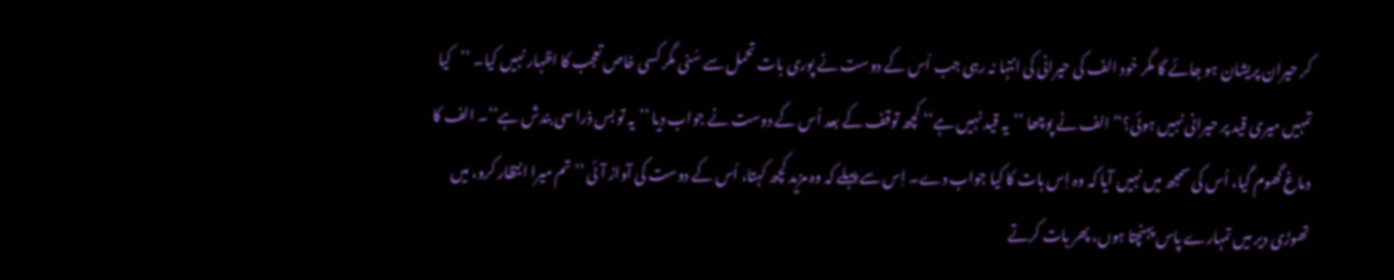کر حیران پریشان ہو جائے گا مگر خود الف کی حیرانی کی انتہا نہ رہی جب اُس کے دوست نے پوری بات تحمل سے سُنی مگر کسی خاص تعجب کا اظہار نہیں کیا۔ ’’کیا تمہیں میری قید پر حیرانی نہیں ہوئی؟‘‘ الف نے پوچھا ’’یہ قید نہیں ہے‘‘ کچھ توقف کے بعد اُس کے دوست نے جواب دیا ’’یہ تو بس ذرا سی بندش ہے‘‘۔ الف کا دماغ گھوم گیا، اُس کی سمجھ میں نہیں آیا کہ وہ اِس بات کا کیا جواب دے۔ اِس سے پہلے کہ وہ مزید کچھ کہتا، اُس کے دوست کی آواز آئی ’’تم میرا انتظار کرو، میں تھوڑی دیر میں تمہارے پاس پہنچتا ہوں، پھر بات کرتے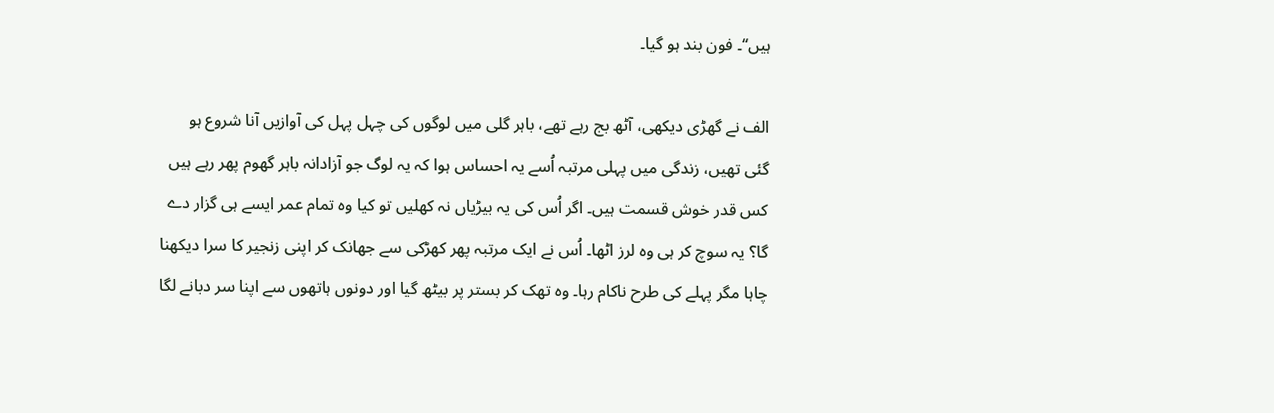ہیں‘‘۔ فون بند ہو گیا۔

الف نے گھڑی دیکھی، آٹھ بج رہے تھے، باہر گلی میں لوگوں کی چہل پہل کی آوازیں آنا شروع ہو گئی تھیں، زندگی میں پہلی مرتبہ اُسے یہ احساس ہوا کہ یہ لوگ جو آزادانہ باہر گھوم پھر رہے ہیں کس قدر خوش قسمت ہیں۔ اگر اُس کی یہ بیڑیاں نہ کھلیں تو کیا وہ تمام عمر ایسے ہی گزار دے گا؟ یہ سوچ کر ہی وہ لرز اٹھا۔ اُس نے ایک مرتبہ پھر کھڑکی سے جھانک کر اپنی زنجیر کا سرا دیکھنا چاہا مگر پہلے کی طرح ناکام رہا۔ وہ تھک کر بستر پر بیٹھ گیا اور دونوں ہاتھوں سے اپنا سر دبانے لگا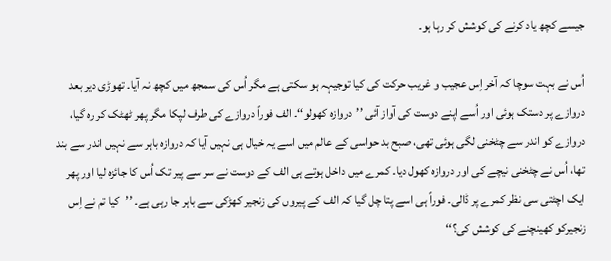جیسے کچھ یاد کرنے کی کوشش کر رہا ہو۔

اُس نے بہت سوچا کہ آخر اِس عجیب و غریب حرکت کی کیا توجیہہ ہو سکتی ہے مگر اُس کی سمجھ میں کچھ نہ آیا۔ تھوڑی دیر بعد دروازے پر دستک ہوئی اور اُسے اپنے دوست کی آواز آئی ’’دروازہ کھولو‘‘۔ الف فوراً دروازے کی طرف لپکا مگر پھر ٹھٹک کر رہ گیا، دروازے کو اندر سے چٹخنی لگی ہوئی تھی، صبح بد حواسی کے عالم میں اسے یہ خیال ہی نہیں آیا کہ دروازہ باہر سے نہیں اندر سے بند تھا، اُس نے چٹخنی نیچے کی اور دروازہ کھول دیا۔ کمرے میں داخل ہوتے ہی الف کے دوست نے سر سے پیر تک اُس کا جائزہ لیا اور پھر ایک اچٹتی سی نظر کمرے پر ڈالی۔ فوراً ہی اسے پتا چل گیا کہ الف کے پیروں کی زنجیر کھڑکی سے باہر جا رہی ہے۔ ’’کیا تم نے اِس زنجیرکو کھینچنے کی کوشش کی؟‘‘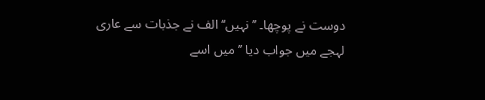دوست نے پوچھا۔ ’’نہیں‘‘ الف نے جذبات سے عاری لہجے میں جواب دیا ’’میں اسے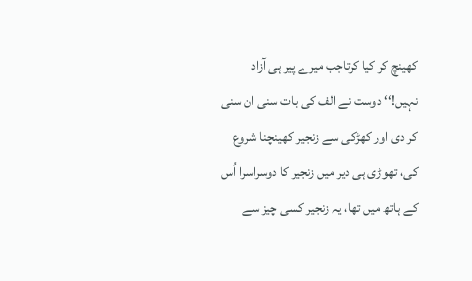کھینچ کر کیا کرتاجب میرے پیر ہی آزاد نہیں!‘‘ دوست نے الف کی بات سنی ان سنی کر دی اور کھڑکی سے زنجیر کھینچنا شروع کی، تھوڑی ہی دیر میں زنجیر کا دوسراسرا اُس کے ہاتھ میں تھا، یہ زنجیر کسی چیز سے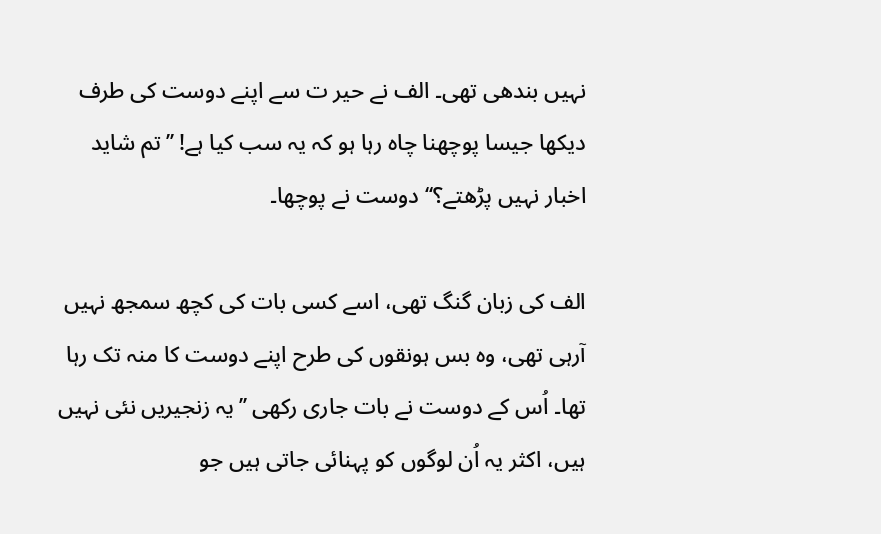نہیں بندھی تھی۔ الف نے حیر ت سے اپنے دوست کی طرف دیکھا جیسا پوچھنا چاہ رہا ہو کہ یہ سب کیا ہے! ’’تم شاید اخبار نہیں پڑھتے؟‘‘ دوست نے پوچھا۔

الف کی زبان گنگ تھی، اسے کسی بات کی کچھ سمجھ نہیں آرہی تھی، وہ بس ہونقوں کی طرح اپنے دوست کا منہ تک رہا تھا۔ اُس کے دوست نے بات جاری رکھی ’’یہ زنجیریں نئی نہیں ہیں، اکثر یہ اُن لوگوں کو پہنائی جاتی ہیں جو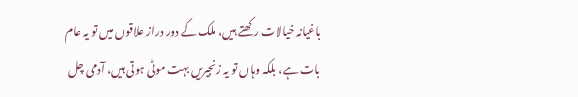باغیانہ خیالات رکھتے ہیں، ملک کے دور دراز علاقوں میں تو یہ عام بات ہے، بلکہ وہاں تو یہ زنجیریں بہت موٹی ہوتی ہیں، آدمی چل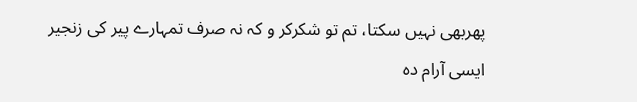پھربھی نہیں سکتا، تم تو شکرکر و کہ نہ صرف تمہارے پیر کی زنجیر ایسی آرام دہ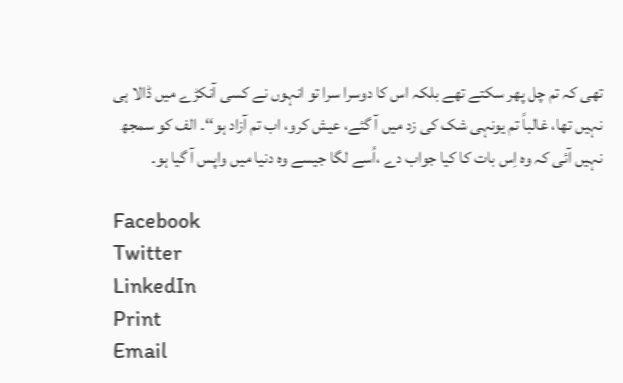تھی کہ تم چل پھر سکتے تھے بلکہ اس کا دوسرا سرا تو انہوں نے کسی آنکڑے میں ڈالا ہی نہیں تھا، غالباً تم یونہی شک کی زد میں آ گئے، عیش کرو، اب تم آزاد ہو‘‘۔ الف کو سمجھ نہیں آئی کہ وہ اِس بات کا کیا جواب دے ،اُسے لگا جیسے وہ دنیا میں واپس آ گیا ہو۔

Facebook
Twitter
LinkedIn
Print
Email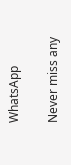WhatsApp

Never miss any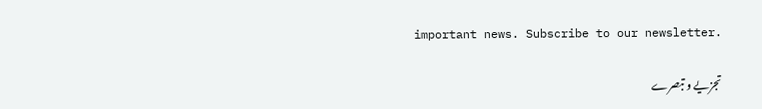important news. Subscribe to our newsletter.

تجزیے و تبصرے